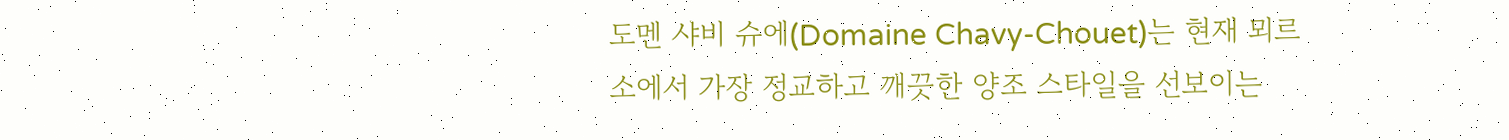도멘 샤비 슈에(Domaine Chavy-Chouet)는 현재 뫼르소에서 가장 정교하고 깨끗한 양조 스타일을 선보이는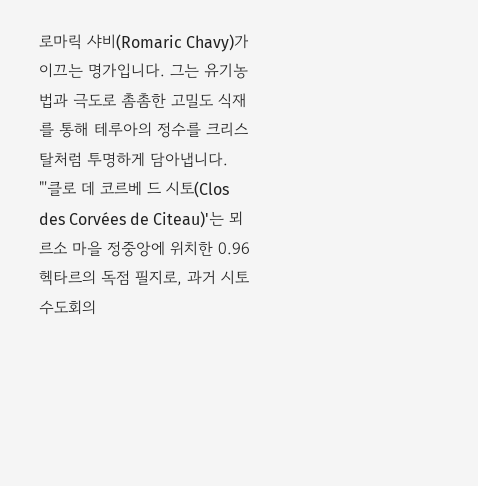로마릭 샤비(Romaric Chavy)가 이끄는 명가입니다. 그는 유기농법과 극도로 촘촘한 고밀도 식재를 통해 테루아의 정수를 크리스탈처럼 투명하게 담아냅니다.
"'클로 데 코르베 드 시토(Clos des Corvées de Citeau)'는 뫼르소 마을 정중앙에 위치한 0.96헥타르의 독점 필지로, 과거 시토 수도회의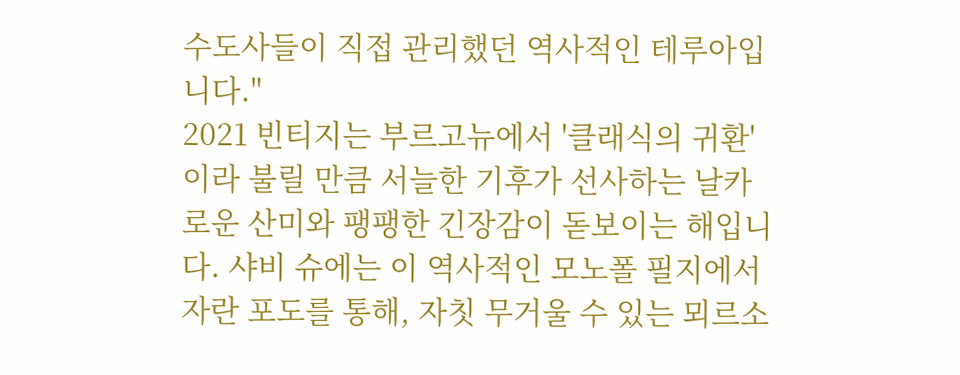수도사들이 직접 관리했던 역사적인 테루아입니다."
2021 빈티지는 부르고뉴에서 '클래식의 귀환'이라 불릴 만큼 서늘한 기후가 선사하는 날카로운 산미와 팽팽한 긴장감이 돋보이는 해입니다. 샤비 슈에는 이 역사적인 모노폴 필지에서 자란 포도를 통해, 자칫 무거울 수 있는 뫼르소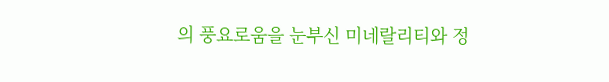의 풍요로움을 눈부신 미네랄리티와 정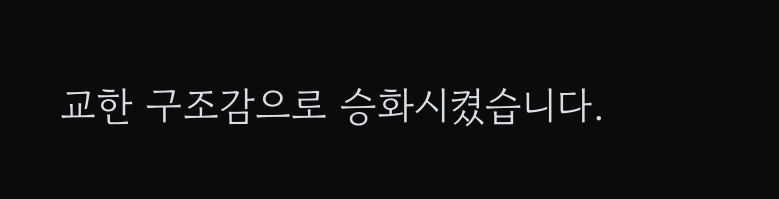교한 구조감으로 승화시켰습니다.